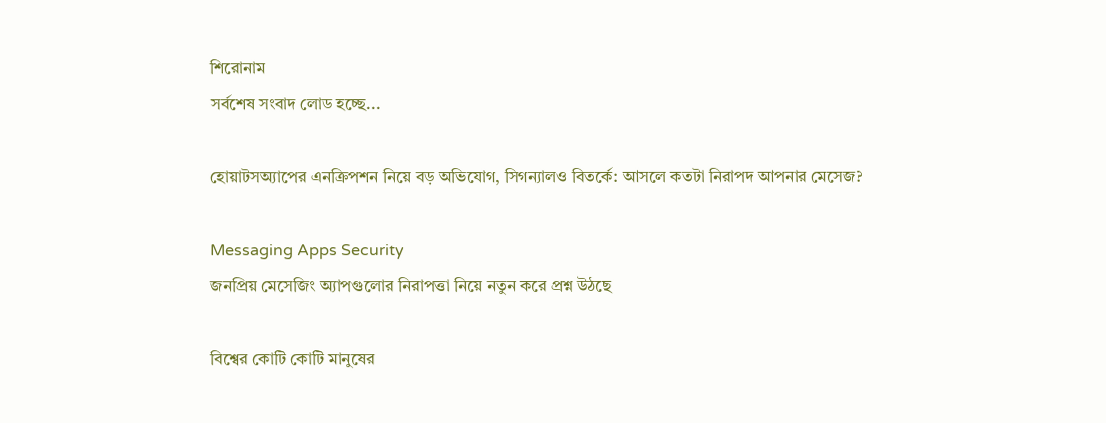শিরোনাম
সর্বশেষ সংবাদ লোড হচ্ছে...

হোয়াটসঅ্যাপের এনক্রিপশন নিয়ে বড় অভিযোগ, সিগন্যালও বিতর্কে: আসলে কতটা নিরাপদ আপনার মেসেজ?

Messaging Apps Security
জনপ্রিয় মেসেজিং অ্যাপগুলোর নিরাপত্তা নিয়ে নতুন করে প্রশ্ন উঠছে

বিশ্বের কোটি কোটি মানুষের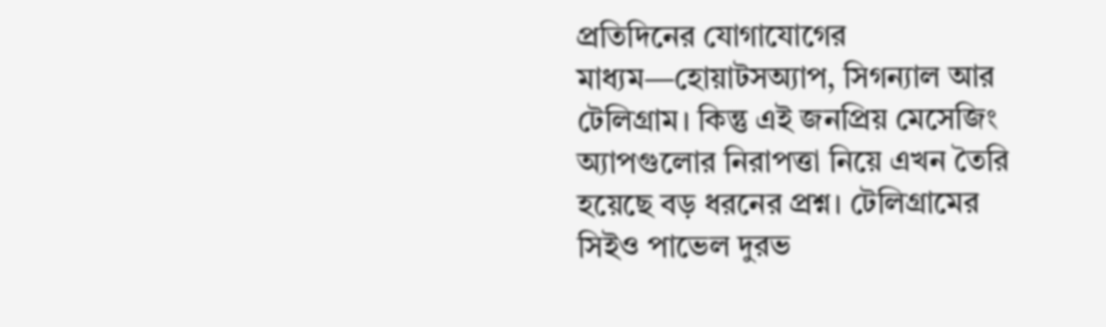প্রতিদিনের যোগাযোগের মাধ্যম—হোয়াটসঅ্যাপ, সিগন্যাল আর টেলিগ্রাম। কিন্তু এই জনপ্রিয় মেসেজিং অ্যাপগুলোর নিরাপত্তা নিয়ে এখন তৈরি হয়েছে বড় ধরনের প্রশ্ন। টেলিগ্রামের সিইও পাভেল দুরভ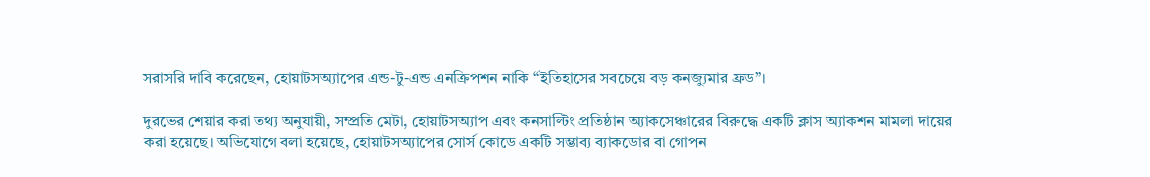সরাসরি দাবি করেছেন, হোয়াটসঅ্যাপের এন্ড-টু-এন্ড এনক্রিপশন নাকি “ইতিহাসের সবচেয়ে বড় কনজ্যুমার ফ্রড”।

দুরভের শেয়ার করা তথ্য অনুযায়ী, সম্প্রতি মেটা, হোয়াটসঅ্যাপ এবং কনসাল্টিং প্রতিষ্ঠান অ্যাকসেঞ্চারের বিরুদ্ধে একটি ক্লাস অ্যাকশন মামলা দায়ের করা হয়েছে। অভিযোগে বলা হয়েছে, হোয়াটসঅ্যাপের সোর্স কোডে একটি সম্ভাব্য ব্যাকডোর বা গোপন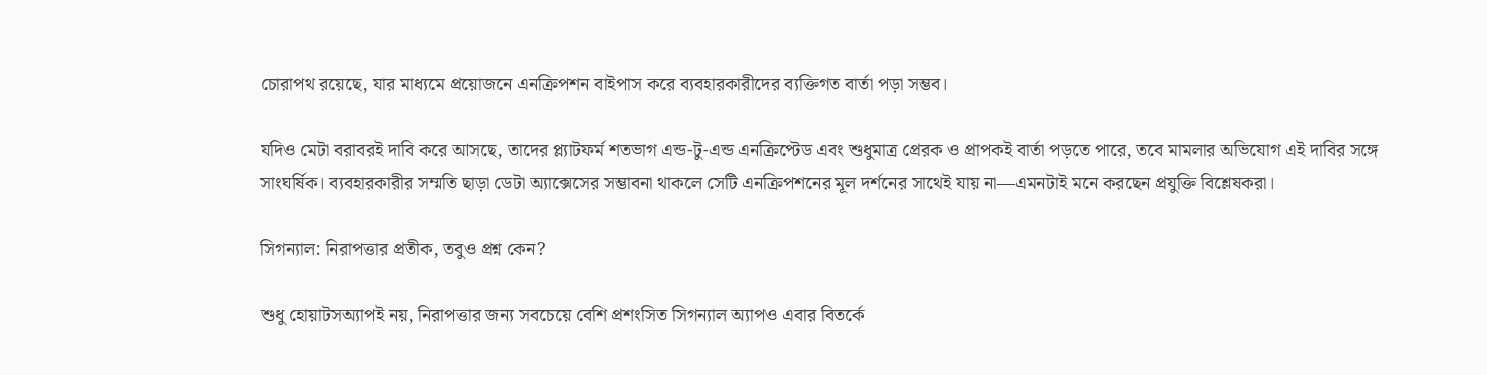চোরাপথ রয়েছে, যার মাধ্যমে প্রয়োজনে এনক্রিপশন বাইপাস করে ব্যবহারকারীদের ব্যক্তিগত বার্তা পড়া সম্ভব।

যদিও মেটা বরাবরই দাবি করে আসছে, তাদের প্ল্যাটফর্ম শতভাগ এন্ড-টু-এন্ড এনক্রিপ্টেড এবং শুধুমাত্র প্রেরক ও প্রাপকই বার্তা পড়তে পারে, তবে মামলার অভিযোগ এই দাবির সঙ্গে সাংঘর্ষিক। ব্যবহারকারীর সম্মতি ছাড়া ডেটা অ্যাক্সেসের সম্ভাবনা থাকলে সেটি এনক্রিপশনের মূল দর্শনের সাথেই যায় না—এমনটাই মনে করছেন প্রযুক্তি বিশ্লেষকরা।

সিগন্যাল: নিরাপত্তার প্রতীক, তবুও প্রশ্ন কেন?

শুধু হোয়াটসঅ্যাপই নয়, নিরাপত্তার জন্য সবচেয়ে বেশি প্রশংসিত সিগন্যাল অ্যাপও এবার বিতর্কে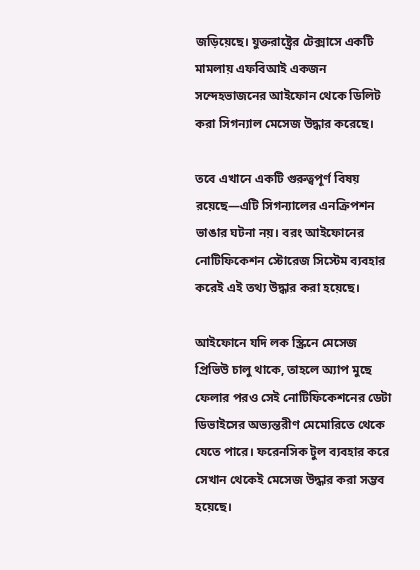জড়িয়েছে। যুক্তরাষ্ট্রের টেক্সাসে একটি মামলায় এফবিআই একজন সন্দেহভাজনের আইফোন থেকে ডিলিট করা সিগন্যাল মেসেজ উদ্ধার করেছে।

তবে এখানে একটি গুরুত্বপূর্ণ বিষয় রয়েছে—এটি সিগন্যালের এনক্রিপশন ভাঙার ঘটনা নয়। বরং আইফোনের নোটিফিকেশন স্টোরেজ সিস্টেম ব্যবহার করেই এই তথ্য উদ্ধার করা হয়েছে।

আইফোনে যদি লক স্ক্রিনে মেসেজ প্রিভিউ চালু থাকে, তাহলে অ্যাপ মুছে ফেলার পরও সেই নোটিফিকেশনের ডেটা ডিভাইসের অভ্যন্তরীণ মেমোরিতে থেকে যেতে পারে। ফরেনসিক টুল ব্যবহার করে সেখান থেকেই মেসেজ উদ্ধার করা সম্ভব হয়েছে।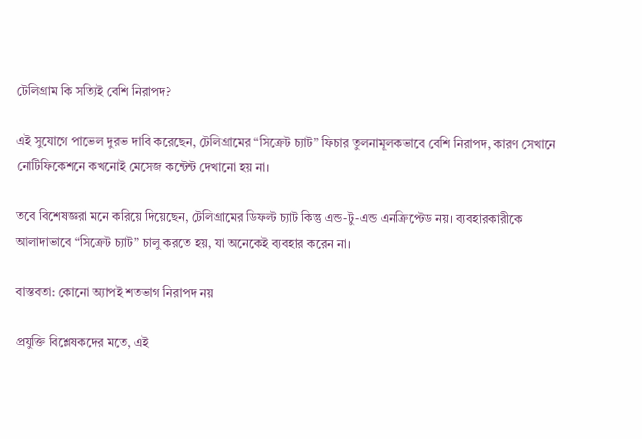টেলিগ্রাম কি সত্যিই বেশি নিরাপদ?

এই সুযোগে পাভেল দুরভ দাবি করেছেন, টেলিগ্রামের “সিক্রেট চ্যাট” ফিচার তুলনামূলকভাবে বেশি নিরাপদ, কারণ সেখানে নোটিফিকেশনে কখনোই মেসেজ কন্টেন্ট দেখানো হয় না।

তবে বিশেষজ্ঞরা মনে করিয়ে দিয়েছেন, টেলিগ্রামের ডিফল্ট চ্যাট কিন্তু এন্ড-টু-এন্ড এনক্রিপ্টেড নয়। ব্যবহারকারীকে আলাদাভাবে “সিক্রেট চ্যাট” চালু করতে হয়, যা অনেকেই ব্যবহার করেন না।

বাস্তবতা: কোনো অ্যাপই শতভাগ নিরাপদ নয়

প্রযুক্তি বিশ্লেষকদের মতে, এই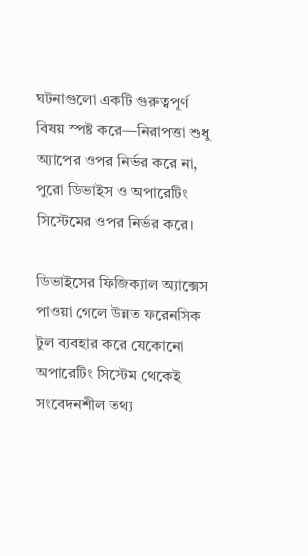ঘটনাগুলো একটি গুরুত্বপূর্ণ বিষয় স্পষ্ট করে—নিরাপত্তা শুধু অ্যাপের ওপর নির্ভর করে না, পুরো ডিভাইস ও অপারেটিং সিস্টেমের ওপর নির্ভর করে।

ডিভাইসের ফিজিক্যাল অ্যাক্সেস পাওয়া গেলে উন্নত ফরেনসিক টুল ব্যবহার করে যেকোনো অপারেটিং সিস্টেম থেকেই সংবেদনশীল তথ্য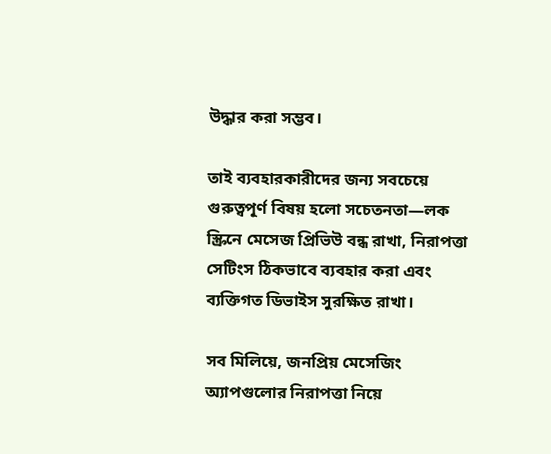উদ্ধার করা সম্ভব।

তাই ব্যবহারকারীদের জন্য সবচেয়ে গুরুত্বপূর্ণ বিষয় হলো সচেতনতা—লক স্ক্রিনে মেসেজ প্রিভিউ বন্ধ রাখা, নিরাপত্তা সেটিংস ঠিকভাবে ব্যবহার করা এবং ব্যক্তিগত ডিভাইস সুরক্ষিত রাখা।

সব মিলিয়ে, জনপ্রিয় মেসেজিং অ্যাপগুলোর নিরাপত্তা নিয়ে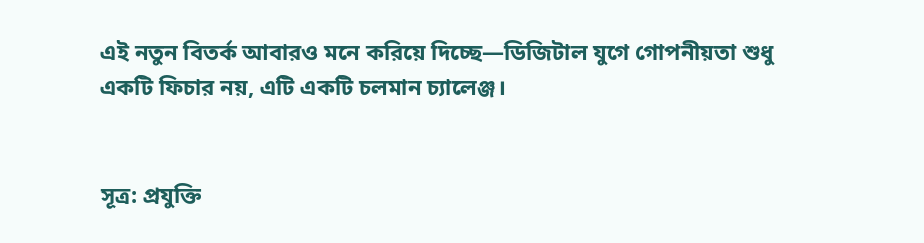এই নতুন বিতর্ক আবারও মনে করিয়ে দিচ্ছে—ডিজিটাল যুগে গোপনীয়তা শুধু একটি ফিচার নয়, এটি একটি চলমান চ্যালেঞ্জ।


সূত্র: প্রযুক্তি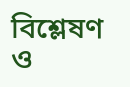বিশ্লেষণ ও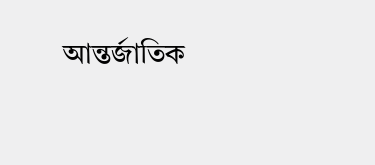আন্তর্জাতিক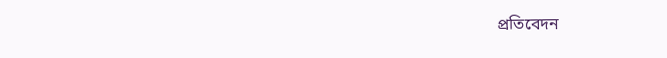প্রতিবেদন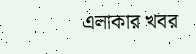এলাকার খবর